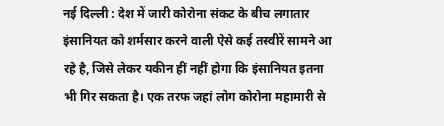नई दिल्ली : देश में जारी कोरोना संकट के बीच लगातार इंसानियत को शर्मसार करने वाली ऐसे कई तस्वीरें सामने आ रहे है, जिसे लेकर यकीन हीं नहीं होगा कि इंसानियत इतना भी गिर सकता है। एक तरफ जहां लोग कोरोना महामारी से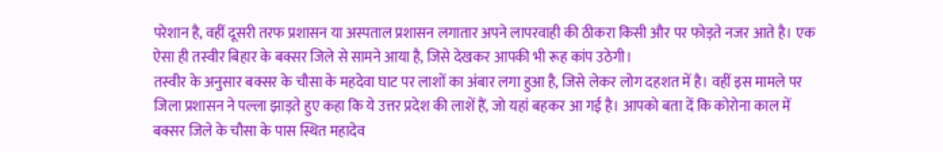परेशान है, वहीं दूसरी तरफ प्रशासन या अस्पताल प्रशासन लगातार अपने लापरवाही की ठीकरा किसी और पर फोड़ते नजर आते है। एक ऐसा ही तस्वीर बिहार के बक्सर जिले से सामने आया है, जिसे देखकर आपकी भी रूह कांप उठेगी।
तस्वीर के अनुसार बक्सर के चौसा के महदेवा घाट पर लाशों का अंबार लगा हुआ है, जिसे लेकर लोग दहशत में है। वहीं इस मामले पर जिला प्रशासन ने पल्ला झाड़ते हुए कहा कि ये उत्तर प्रदेश की लाशें हैं, जो यहां बहकर आ गई है। आपको बता दें कि कोरोना काल में बक्सर जिले के चौसा के पास स्थित महादेव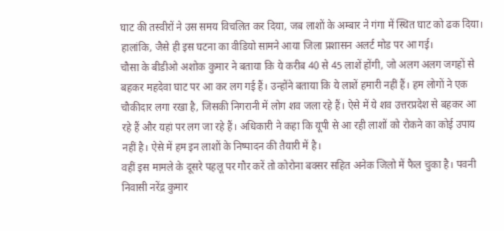घाट की तस्वीरों ने उस समय विचलित कर दिया, जब लाशों के अम्बार ने गंगा में स्थित घाट को ढक दिया। हालांकि, जैसे ही इस घटना का वीडियो सामने आया जिला प्रशासन अलर्ट मोड पर आ गई।
चौसा के बीडीओ अशोक कुमार ने बताया कि ये करीब 40 से 45 लाशें होंगी, जो अलग अलग जगहों से बहकर महदेवा घाट पर आ कर लग गई हैं। उन्होंने बताया कि ये लाशें हमारी नहीं हैं। हम लोगों ने एक चौकीदार लगा रखा है, जिसकी निगरानी में लोग शव जला रहे हैं। ऐसे में ये शव उत्तरप्रदेश से बहकर आ रहे हैं और यहां पर लग जा रहे हैं। अधिकारी ने कहा कि यूपी से आ रही लाशों को रोकने का कोई उपाय नहीं है। ऐसे में हम इन लाशों के निष्पादन की तैयारी में है।
वहीं इस मामले के दूसरे पहलू पर गौर करें तो कोरोना बक्सर सहित अनेक जिलो में फैल चुका है। पवनी निवासी नरेंद्र कुमार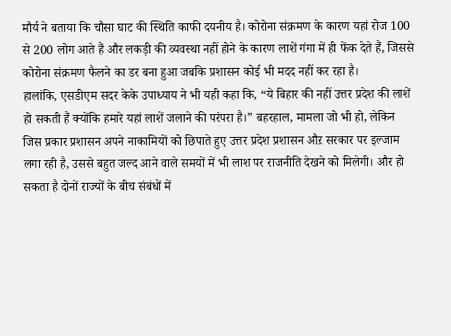मौर्य ने बताया कि चौसा घाट की स्थिति काफी दयनीय है। कोरोना संक्रमण के कारण यहां रोज 100 से 200 लोग आते हैं और लकड़ी की व्यवस्था नहीं होने के कारण लाशें गंगा में ही फेंक देते हैं, जिससे कोरोना संक्रमण फैलने का डर बना हुआ जबकि प्रशासन कोई भी मदद नहीं कर रहा है।
हालांकि, एसडीएम सदर केके उपाध्याय ने भी यही कहा कि, “ये बिहार की नहीं उत्तर प्रदेश की लाशें हो सकती हैं क्योंकि हमारे यहां लाशें जलाने की परंपरा है।” बहरहाल, मामला जो भी हो, लेकिन जिस प्रकार प्रशासन अपने नाकामियों को छिपाते हुए उत्तर प्रदेश प्रशासन औऱ सरकार पर इल्जाम लगा रही है, उससे बहुत जल्द आने वाले समयों में भी लाश पर राजनीति देखने को मिलेगी। और हो सकता है दोनों राज्यों के बीच संबंधों में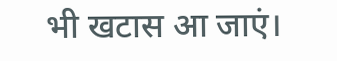भी खटास आ जाएं।